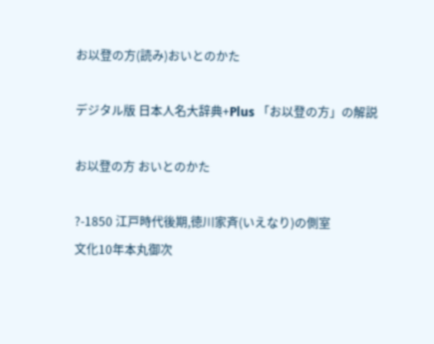お以登の方(読み)おいとのかた

デジタル版 日本人名大辞典+Plus 「お以登の方」の解説

お以登の方 おいとのかた

?-1850 江戸時代後期,徳川家斉(いえなり)の側室
文化10年本丸御次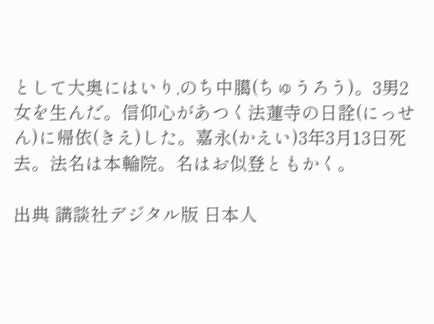として大奥にはいり,のち中臈(ちゅうろう)。3男2女を生んだ。信仰心があつく法蓮寺の日詮(にっせん)に帰依(きえ)した。嘉永(かえい)3年3月13日死去。法名は本輪院。名はお似登ともかく。

出典 講談社デジタル版 日本人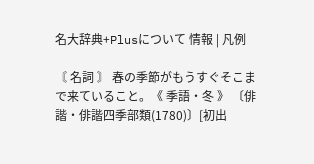名大辞典+Plusについて 情報 | 凡例

〘 名詞 〙 春の季節がもうすぐそこまで来ていること。《 季語・冬 》 〔俳諧・俳諧四季部類(1780)〕[初出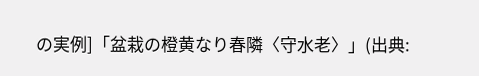の実例]「盆栽の橙黄なり春隣〈守水老〉」(出典: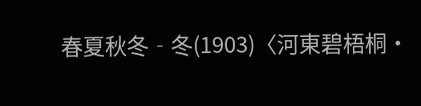春夏秋冬‐冬(1903)〈河東碧梧桐・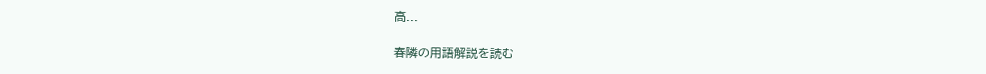高...

春隣の用語解説を読む